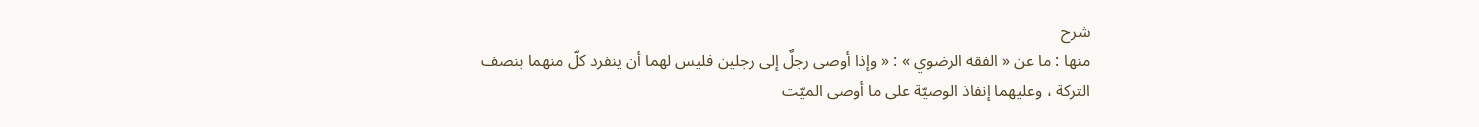شرح
منها : ما عن « الفقه الرضوي » : « وإذا أوصى رجلٌ إلى رجلين فليس لهما أن ينفرد كلّ منهما بنصف التركة ، وعليهما إنفاذ الوصيّة على ما أوصى الميّت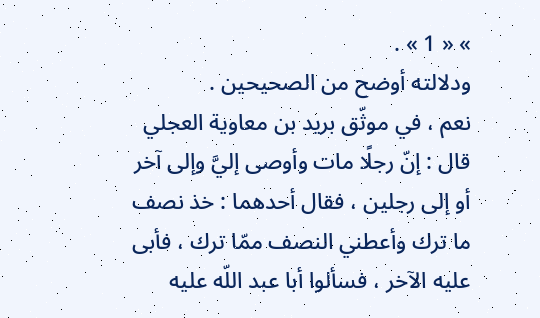» « 1 » .
ودلالته أوضح من الصحيحين .
نعم ، في موثّق بريد بن معاوية العجلي قال : إنّ رجلًا مات وأوصى إليَّ وإلى آخر أو إلى رجلين ، فقال أحدهما : خذ نصف ما ترك وأعطني النصف ممّا ترك ، فأبى عليه الآخر ، فسألوا أبا عبد اللّه عليه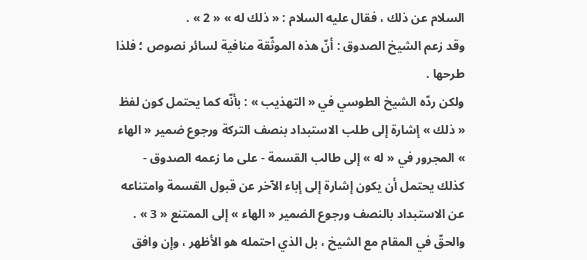السلام عن ذلك ، فقال عليه السلام : « ذلك له » « 2 » .
وقد زعم الشيخ الصدوق : أنّ هذه الموثّقة منافية لسائر نصوص ؛ فلذا طرحها .
ولكن ردّه الشيخ الطوسي في « التهذيب » : بأنّه كما يحتمل كون لفظ « ذلك » إشارة إلى طلب الاستبداد بنصف التركة ورجوع ضمير « الهاء » المجرور في « له » إلى طالب القسمة - على ما زعمه الصدوق - كذلك يحتمل أن يكون إشارة إلى إباء الآخر عن قبول القسمة وامتناعه عن الاستبداد بالنصف ورجوع الضمير « الهاء » إلى الممتنع « 3 » .
والحقّ في المقام مع الشيخ ، بل الذي احتمله هو الأظهر ، وإن وافق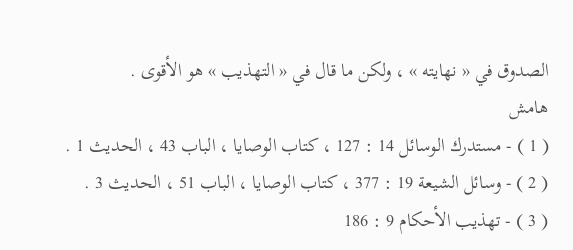الصدوق في « نهايته » ، ولكن ما قال في « التهذيب » هو الأقوى .
هامش
( 1 ) - مستدرك الوسائل 14 : 127 ، كتاب الوصايا ، الباب 43 ، الحديث 1 .
( 2 ) - وسائل الشيعة 19 : 377 ، كتاب الوصايا ، الباب 51 ، الحديث 3 .
( 3 ) - تهذيب الأحكام 9 : 186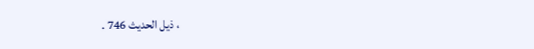، ذيل الحديث 746 .